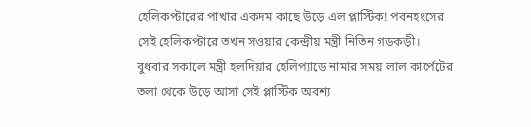হেলিকপ্টারের পাখার একদম কাছে উড়ে এল প্লাস্টিক! পবনহংসের সেই হেলিকপ্টারে তখন সওয়ার কেন্দ্রীয় মন্ত্রী নিতিন গডকড়ী।
বুধবার সকালে মন্ত্রী হলদিয়ার হেলিপ্যাডে নামার সময় লাল কার্পেটের তলা থেকে উড়ে আসা সেই প্লাস্টিক অবশ্য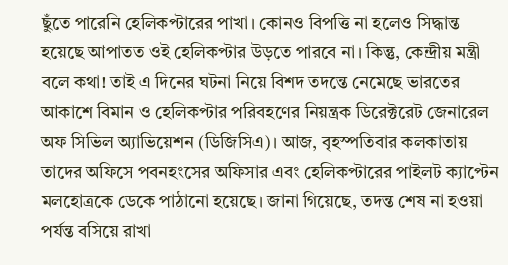ছুঁতে পারেনি হেলিকপ্টারের পাখা। কোনও বিপত্তি না হলেও সিদ্ধান্ত হয়েছে আপাতত ওই হেলিকপ্টার উড়তে পারবে না। কিন্তু, কেন্দ্রীয় মন্ত্রী বলে কথা! তাই এ দিনের ঘটনা নিয়ে বিশদ তদন্তে নেমেছে ভারতের আকাশে বিমান ও হেলিকপ্টার পরিবহণের নিয়ন্ত্রক ডিরেক্টরেট জেনারেল অফ সিভিল অ্যাভিয়েশন (ডিজিসিএ)। আজ, বৃহস্পতিবার কলকাতায় তাদের অফিসে পবনহংসের অফিসার এবং হেলিকপ্টারের পাইলট ক্যাপ্টেন মলহোত্রকে ডেকে পাঠানো হয়েছে। জানা গিয়েছে, তদন্ত শেষ না হওয়া পর্যন্ত বসিয়ে রাখা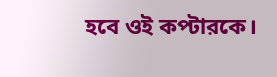হবে ওই কপ্টারকে।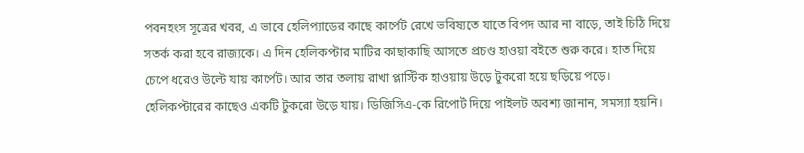পবনহংস সূত্রের খবর, এ ভাবে হেলিপ্যাডের কাছে কার্পেট রেখে ভবিষ্যতে যাতে বিপদ আর না বাড়ে, তাই চিঠি দিয়ে সতর্ক করা হবে রাজ্যকে। এ দিন হেলিকপ্টার মাটির কাছাকাছি আসতে প্রচণ্ড হাওয়া বইতে শুরু করে। হাত দিয়ে চেপে ধরেও উল্টে যায় কার্পেট। আর তার তলায় রাখা প্লাস্টিক হাওয়ায় উড়ে টুকরো হয়ে ছড়িয়ে পড়ে। হেলিকপ্টারের কাছেও একটি টুকরো উড়ে যায়। ডিজিসিএ-কে রিপোর্ট দিয়ে পাইলট অবশ্য জানান, সমস্যা হয়নি।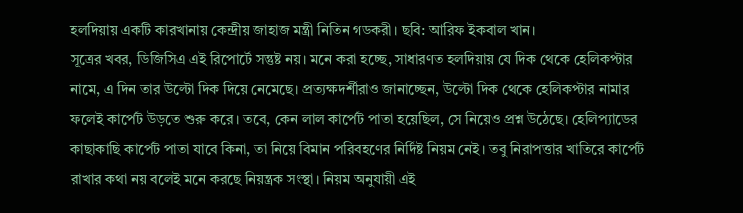হলদিয়ায় একটি কারখানায় কেন্দ্রীয় জাহাজ মন্ত্রী নিতিন গডকরী। ছবি: আরিফ ইকবাল খান।
সূত্রের খবর, ডিজিসিএ এই রিপোর্টে সন্তুষ্ট নয়। মনে করা হচ্ছে, সাধারণত হলদিয়ায় যে দিক থেকে হেলিকপ্টার নামে, এ দিন তার উল্টো দিক দিয়ে নেমেছে। প্রত্যক্ষদর্শীরাও জানাচ্ছেন, উল্টো দিক থেকে হেলিকপ্টার নামার ফলেই কার্পেট উড়তে শুরু করে। তবে, কেন লাল কার্পেট পাতা হয়েছিল, সে নিয়েও প্রশ্ন উঠেছে। হেলিপ্যাডের কাছাকাছি কার্পেট পাতা যাবে কিনা, তা নিয়ে বিমান পরিবহণের নির্দিষ্ট নিয়ম নেই। তবু নিরাপত্তার খাতিরে কার্পেট রাখার কথা নয় বলেই মনে করছে নিয়ন্ত্রক সংস্থা। নিয়ম অনুযায়ী এই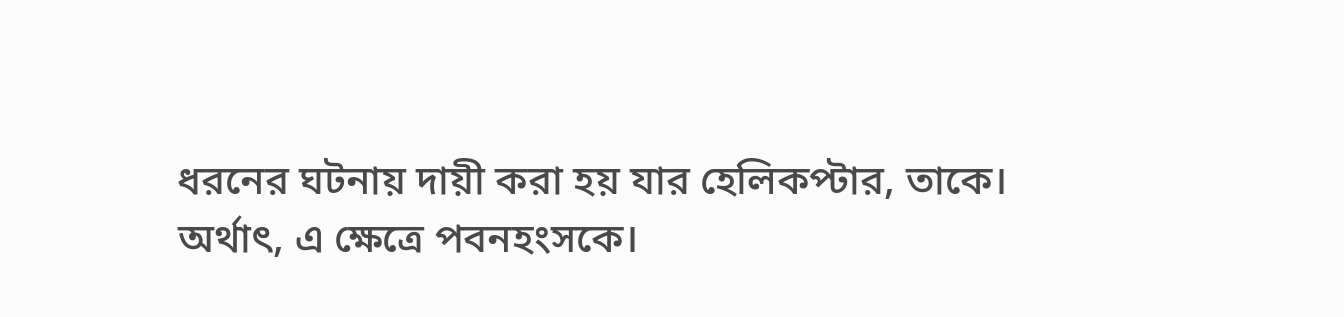ধরনের ঘটনায় দায়ী করা হয় যার হেলিকপ্টার, তাকে। অর্থাৎ, এ ক্ষেত্রে পবনহংসকে।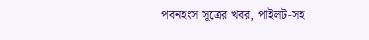পবনহংস সূত্রের খবর, পাইলট-সহ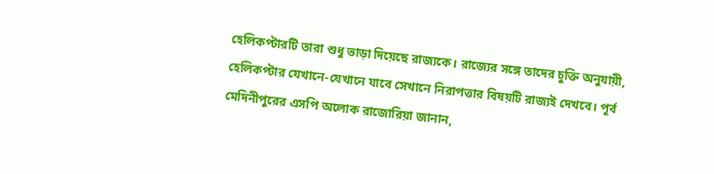হেলিকপ্টারটি তারা শুধু ভাড়া দিয়েছে রাজ্যকে। রাজ্যের সঙ্গে তাদের চুক্তি অনুযায়ী, হেলিকপ্টার যেখানে-যেখানে যাবে সেখানে নিরাপত্তার বিষয়টি রাজ্যই দেখবে। পূর্ব মেদিনীপুরের এসপি অলোক রাজোরিয়া জানান,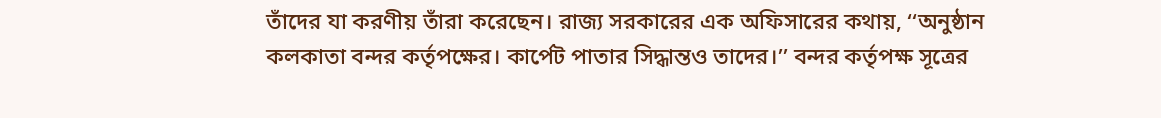তাঁদের যা করণীয় তাঁরা করেছেন। রাজ্য সরকারের এক অফিসারের কথায়, ‘‘অনুষ্ঠান কলকাতা বন্দর কর্তৃপক্ষের। কার্পেট পাতার সিদ্ধান্তও তাদের।’’ বন্দর কর্তৃপক্ষ সূত্রের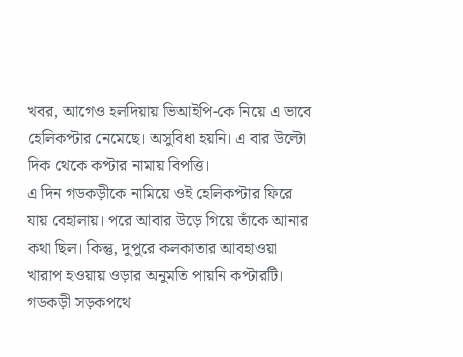খবর, আগেও হলদিয়ায় ভিআইপি-কে নিয়ে এ ভাবে হেলিকপ্টার নেমেছে। অসুবিধা হয়নি। এ বার উল্টো দিক থেকে কপ্টার নামায় বিপত্তি।
এ দিন গডকড়ীকে নামিয়ে ওই হেলিকপ্টার ফিরে যায় বেহালায়। পরে আবার উড়ে গিয়ে তাঁকে আনার কথা ছিল। কিন্তু, দুপুরে কলকাতার আবহাওয়া খারাপ হওয়ায় ওড়ার অনুমতি পায়নি কপ্টারটি। গডকড়ী সড়কপথে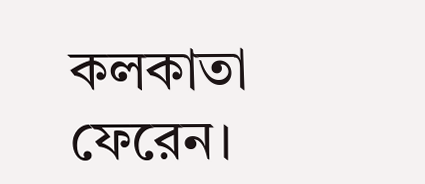কলকাতা ফেরেন।